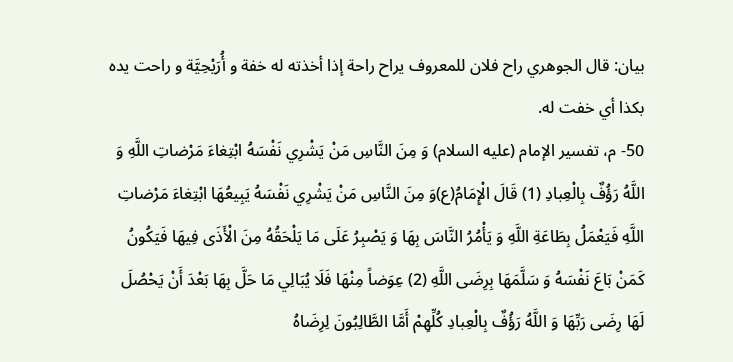بيان: قال الجوهري راح فلان للمعروف يراح راحة إذا أخذته له خفة و أُرَيْحِيَّة و راحت يده بكذا أي خفت له.
50- م، تفسير الإمام (عليه السلام) وَ مِنَ النَّاسِ مَنْ يَشْرِي نَفْسَهُ ابْتِغاءَ مَرْضاتِ اللَّهِ وَ اللَّهُ رَؤُفٌ بِالْعِبادِ (1) قَالَ الْإِمَامُ(ع)وَ مِنَ النَّاسِ مَنْ يَشْرِي نَفْسَهُ يَبِيعُهَا ابْتِغاءَ مَرْضاتِ اللَّهِ فَيَعْمَلُ بِطَاعَةِ اللَّهِ وَ يَأْمُرُ النَّاسَ بِهَا وَ يَصْبِرُ عَلَى مَا يَلْحَقُهُ مِنَ الْأَذَى فِيهَا فَيَكُونُ كَمَنْ بَاعَ نَفْسَهُ وَ سَلَّمَهَا بِرِضَى اللَّهِ (2) عِوَضاً مِنْهَا فَلَا يُبَالِي مَا حَلَّ بِهَا بَعْدَ أَنْ يَحْصُلَ لَهَا رِضَى رَبِّهَا وَ اللَّهُ رَؤُفٌ بِالْعِبادِ كُلِّهِمْ أَمَّا الطَّالِبُونَ لِرِضَاهُ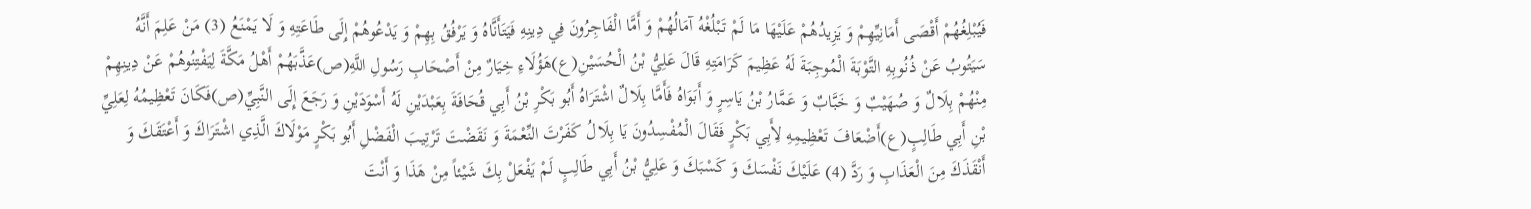فَيُبْلِغُهُمْ أَقْصَى أَمَانِيِّهِمْ وَ يَزِيدُهُمْ عَلَيْهَا مَا لَمْ تَبْلُغْهُ آمَالُهُمْ وَ أَمَّا الْفَاجِرُونَ فِي دِينِهِ فَيَتَأَنَّاهُ وَ يَرْفُقُ بِهِمْ وَ يَدْعُوهُمْ إِلَى طَاعَتِهِ وَ لَا يَمْنَعُ (3) مَنْ عَلِمَ أَنَّهُ سَيَتُوبُ عَنْ ذُنُوبِهِ التَّوْبَةَ الْمُوجِبَةَ لَهُ عَظِيمَ كَرَامَتِهِ قَالَ عَلِيُّ بْنُ الْحُسَيْنِ(ع)هَؤُلَاءِ خِيَارٌ مِنْ أَصْحَابِ رَسُولِ اللَّهِ(ص)عَذَّبَهُمْ أَهْلُ مَكَّةَ لِيَفْتِنُوهُمْ عَنْ دِينِهِمْ مِنْهُمْ بِلَالٌ وَ صُهَيْبٌ وَ خَبَّابٌ وَ عَمَّارُ بْنُ يَاسِرٍ وَ أَبَوَاهُ فَأَمَّا بِلَالٌ اشْتَرَاهُ أَبُو بَكْرِ بْنُ أَبِي قُحَافَةَ بِعَبْدَيْنِ لَهُ أَسْوَدَيْنِ وَ رَجَعَ إِلَى النَّبِيِّ(ص)فَكَانَ تَعْظِيمُهُ لِعَلِيِّ بْنِ أَبِي طَالِبٍ(ع)أَضْعَافَ تَعْظِيمِهِ لِأَبِي بَكْرٍ فَقَالَ الْمُفْسِدُونَ يَا بِلَالُ كَفَرْتَ النِّعْمَةَ وَ نَقَضْتَ تَرْتِيبَ الْفَضْلِ أَبُو بَكْرٍ مَوْلَاكَ الَّذِي اشْتَرَاكَ وَ أَعْتَقَكَ وَ أَنْقَذَكَ مِنَ الْعَذَابِ وَ رَدَّ (4) عَلَيْكَ نَفْسَكَ وَ كَسْبَكَ وَ عَلِيُّ بْنُ أَبِي طَالِبٍ لَمْ يَفْعَلْ بِكَ شَيْئاً مِنْ هَذَا وَ أَنْتَ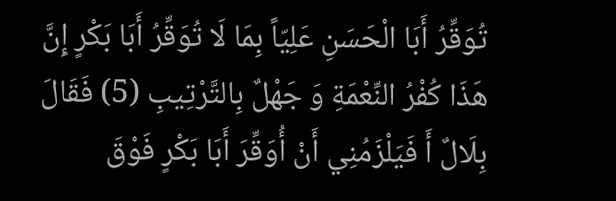تُوَقِّرُ أَبَا الْحَسَنِ عَلِيّاً بِمَا لَا تُوَقِّرُ أَبَا بَكْرٍ إِنَّ هَذَا كُفْرُ النِّعْمَةِ وَ جَهْلٌ بِالتَّرْتِيبِ (5) فَقَالَ بِلَالٌ أَ فَيَلْزَمُنِي أَنْ أُوَقِّرَ أَبَا بَكْرٍ فَوْقَ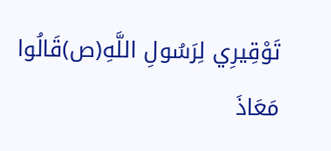تَوْقِيرِي لِرَسُولِ اللَّهِ(ص)قَالُوا مَعَاذَ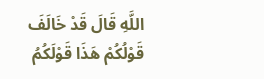اللَّهِ قَالَ قَدْ خَالَفَ قَوْلُكُمْ هَذَا قَوْلَكُمُ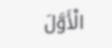الْأَوَّلَ